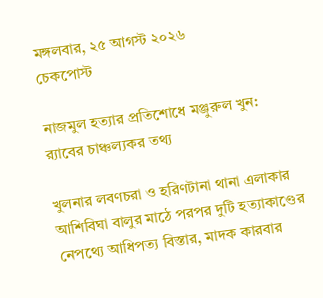মঙ্গলবার, ২৫ আগস্ট ২০২৬
চেকপোস্ট

নাজমুল হত্যার প্রতিশোধে মঞ্জুরুল খুন: র‍্যাবের চাঞ্চল্যকর তথ্য

খুলনার লবণচরা ও হরিণটানা থানা এলাকার আশিবিঘা বালুর মাঠে পরপর দুটি হত্যাকাণ্ডের নেপথ্যে আধিপত্য বিস্তার, মাদক কারবার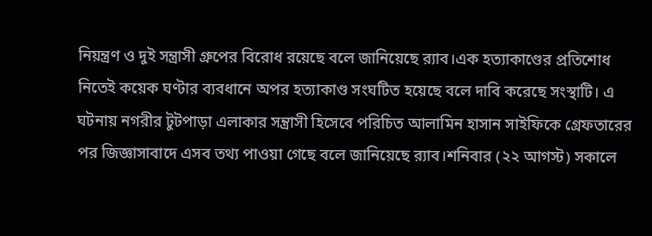নিয়ন্ত্রণ ও দুই সন্ত্রাসী গ্রুপের বিরোধ রয়েছে বলে জানিয়েছে র‍্যাব।এক হত্যাকাণ্ডের প্রতিশোধ নিতেই কয়েক ঘণ্টার ব্যবধানে অপর হত্যাকাণ্ড সংঘটিত হয়েছে বলে দাবি করেছে সংস্থাটি। এ ঘটনায় নগরীর টুটপাড়া এলাকার সন্ত্রাসী হিসেবে পরিচিত আলামিন হাসান সাইফিকে গ্রেফতারের পর জিজ্ঞাসাবাদে এসব তথ্য পাওয়া গেছে বলে জানিয়েছে র‍্যাব।শনিবার (২২ আগস্ট) সকালে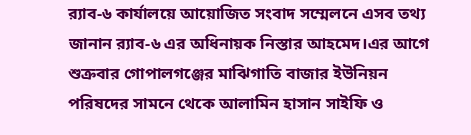র‍্যাব-৬ কার্যালয়ে আয়োজিত সংবাদ সম্মেলনে এসব তথ্য জানান র‍্যাব-৬ এর অধিনায়ক নিস্তার আহমেদ।এর আগে শুক্রবার গোপালগঞ্জের মাঝিগাতি বাজার ইউনিয়ন পরিষদের সামনে থেকে আলামিন হাসান সাইফি ও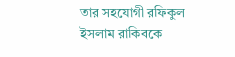তার সহযোগী রফিকুল ইসলাম রাকিবকে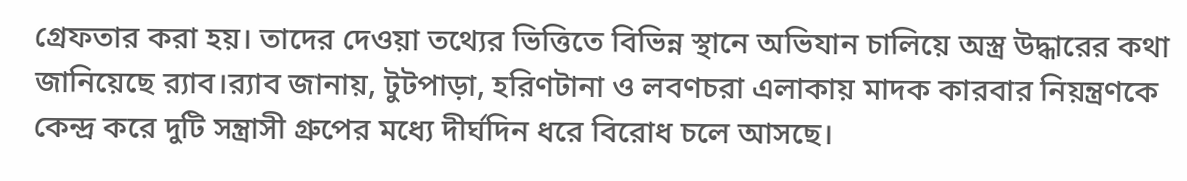গ্রেফতার করা হয়। তাদের দেওয়া তথ্যের ভিত্তিতে বিভিন্ন স্থানে অভিযান চালিয়ে অস্ত্র উদ্ধারের কথা জানিয়েছে র‍্যাব।র‍্যাব জানায়, টুটপাড়া, হরিণটানা ও লবণচরা এলাকায় মাদক কারবার নিয়ন্ত্রণকে কেন্দ্র করে দুটি সন্ত্রাসী গ্রুপের মধ্যে দীর্ঘদিন ধরে বিরোধ চলে আসছে।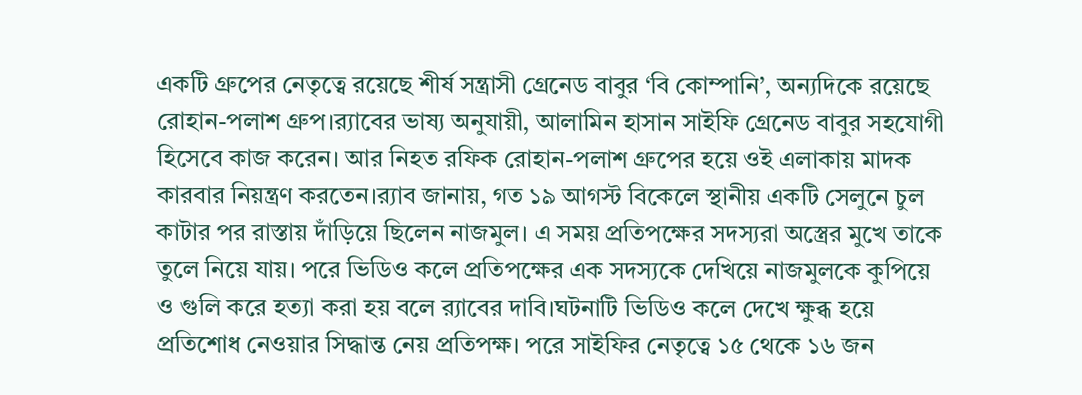একটি গ্রুপের নেতৃত্বে রয়েছে শীর্ষ সন্ত্রাসী গ্রেনেড বাবুর ‘বি কোম্পানি’, অন্যদিকে রয়েছে রোহান-পলাশ গ্রুপ।র‍্যাবের ভাষ্য অনুযায়ী, আলামিন হাসান সাইফি গ্রেনেড বাবুর সহযোগী হিসেবে কাজ করেন। আর নিহত রফিক রোহান-পলাশ গ্রুপের হয়ে ওই এলাকায় মাদক কারবার নিয়ন্ত্রণ করতেন।র‍্যাব জানায়, গত ১৯ আগস্ট বিকেলে স্থানীয় একটি সেলুনে চুল কাটার পর রাস্তায় দাঁড়িয়ে ছিলেন নাজমুল। এ সময় প্রতিপক্ষের সদস্যরা অস্ত্রের মুখে তাকে তুলে নিয়ে যায়। পরে ভিডিও কলে প্রতিপক্ষের এক সদস্যকে দেখিয়ে নাজমুলকে কুপিয়ে ও গুলি করে হত্যা করা হয় বলে র‍্যাবের দাবি।ঘটনাটি ভিডিও কলে দেখে ক্ষুব্ধ হয়ে প্রতিশোধ নেওয়ার সিদ্ধান্ত নেয় প্রতিপক্ষ। পরে সাইফির নেতৃত্বে ১৫ থেকে ১৬ জন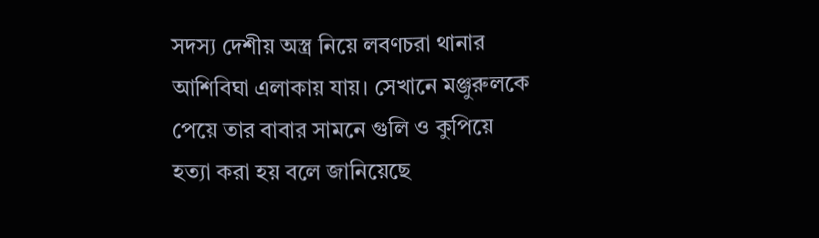সদস্য দেশীয় অস্ত্র নিয়ে লবণচরা থানার আশিবিঘা এলাকায় যায়। সেখানে মঞ্জুরুলকে পেয়ে তার বাবার সামনে গুলি ও কুপিয়ে হত্যা করা হয় বলে জানিয়েছে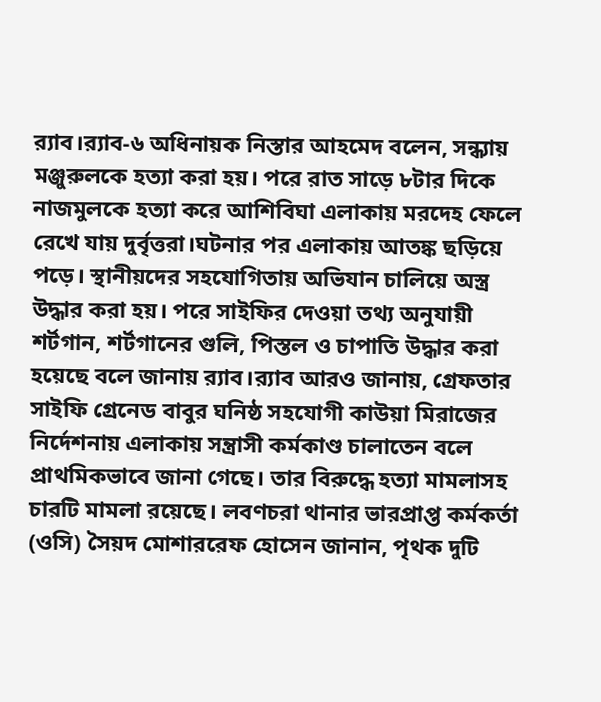র‍্যাব।র‍্যাব-৬ অধিনায়ক নিস্তার আহমেদ বলেন, সন্ধ্যায় মঞ্জুরুলকে হত্যা করা হয়। পরে রাত সাড়ে ৮টার দিকে নাজমুলকে হত্যা করে আশিবিঘা এলাকায় মরদেহ ফেলে রেখে যায় দুর্বৃত্তরা।ঘটনার পর এলাকায় আতঙ্ক ছড়িয়ে পড়ে। স্থানীয়দের সহযোগিতায় অভিযান চালিয়ে অস্ত্র উদ্ধার করা হয়। পরে সাইফির দেওয়া তথ্য অনুযায়ী শর্টগান, শর্টগানের গুলি, পিস্তল ও চাপাতি উদ্ধার করা হয়েছে বলে জানায় র‍্যাব।র‍্যাব আরও জানায়, গ্রেফতার সাইফি গ্রেনেড বাবুর ঘনিষ্ঠ সহযোগী কাউয়া মিরাজের নির্দেশনায় এলাকায় সন্ত্রাসী কর্মকাণ্ড চালাতেন বলে প্রাথমিকভাবে জানা গেছে। তার বিরুদ্ধে হত্যা মামলাসহ চারটি মামলা রয়েছে। লবণচরা থানার ভারপ্রাপ্ত কর্মকর্তা (ওসি) সৈয়দ মোশাররেফ হোসেন জানান, পৃথক দুটি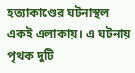হত্যাকাণ্ডের ঘটনাস্থল একই এলাকায়। এ ঘটনায় পৃথক দুটি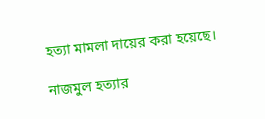হত্যা মামলা দায়ের করা হয়েছে।

নাজমুল হত্যার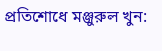প্রতিশোধে মঞ্জুরুল খুন: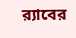র‍্যাবের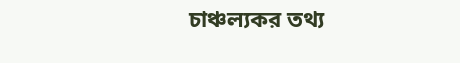চাঞ্চল্যকর তথ্য